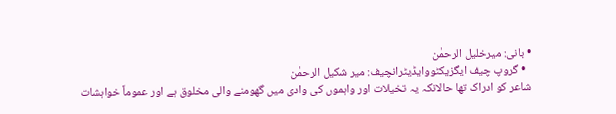• بانی: میرخلیل الرحمٰن
  • گروپ چیف ایگزیکٹووایڈیٹرانچیف: میر شکیل الرحمٰن
شاعر کو ادراک تھا حالانکہ یہ تخیلات اور واہموں کی وادی میں گھومنے والی مخلوق ہے اور عموماً خواہشات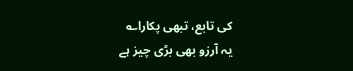کی تابع، تبھی پکارا؎
یہ آرزو بھی بڑی چیز ہے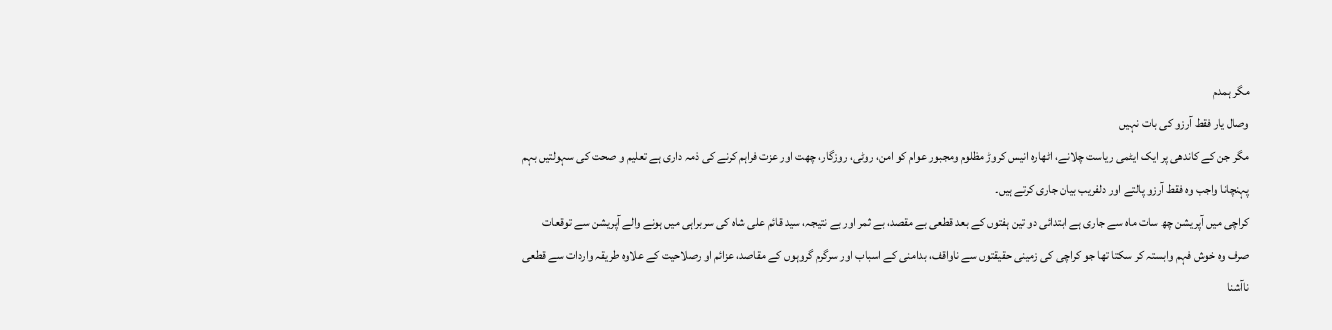مگر ہمدم
وصال یار فقط آرزو کی بات نہیں
مگر جن کے کاندھی پر ایک ایٹمی ریاست چلانے، اٹھارہ انیس کروڑ مظلوم ومجبور عوام کو امن، روٹی، روزگار، چھت اور عزت فراہم کرنے کی ذمہ داری ہے تعلیم و صحت کی سہولتیں بہم پہنچانا واجب وہ فقط آرزو پالتے اور دلفریب بیان جاری کرتے ہیں۔
کراچی میں آپریشن چھ سات ماہ سے جاری ہے ابتدائی دو تین ہفتوں کے بعد قطعی بے مقصد، بے ثمر اور بے نتیجہ، سید قائم علی شاہ کی سربراہی میں ہونے والے آپریشن سے توقعات صرف وہ خوش فہم وابستہ کر سکتا تھا جو کراچی کی زمینی حقیقتوں سے ناواقف، بدامنی کے اسباب اور سرگرم گروہوں کے مقاصد، عزائم او رصلاحیت کے علاوہ طریقہ واردات سے قطعی ناآشنا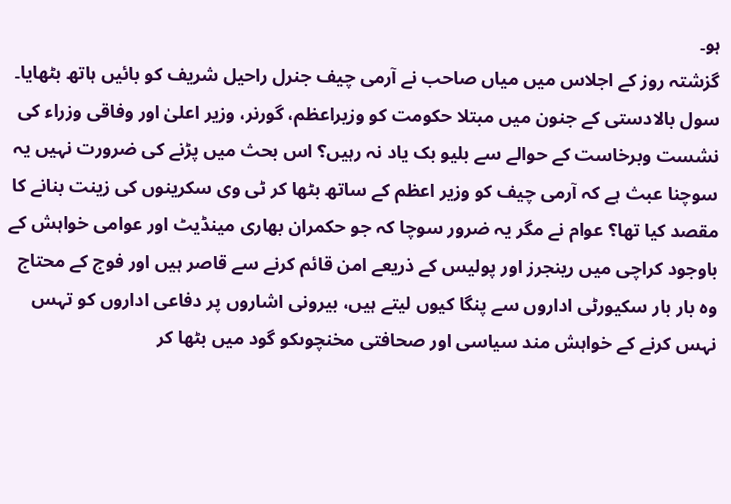ہو۔
گزشتہ روز کے اجلاس میں میاں صاحب نے آرمی چیف جنرل راحیل شریف کو بائیں ہاتھ بٹھایا۔ سول بالادستی کے جنون میں مبتلا حکومت کو وزیراعظم، گورنر، وزیر اعلیٰ اور وفاقی وزراء کی نشست وبرخاست کے حوالے سے بلیو بک یاد نہ رہیں؟ اس بحث میں پڑنے کی ضرورت نہیں یہ سوچنا عبث ہے کہ آرمی چیف کو وزیر اعظم کے ساتھ بٹھا کر ٹی وی سکرینوں کی زینت بنانے کا مقصد کیا تھا؟ عوام نے مگر یہ ضرور سوچا کہ جو حکمران بھاری مینڈیٹ اور عوامی خواہش کے باوجود کراچی میں رینجرز اور پولیس کے ذریعے امن قائم کرنے سے قاصر ہیں اور فوج کے محتاج وہ بار بار سکیورٹی اداروں سے پنگا کیوں لیتے ہیں، بیرونی اشاروں پر دفاعی اداروں کو تہس نہس کرنے کے خواہش مند سیاسی اور صحافتی مخنچوںکو گود میں بٹھا کر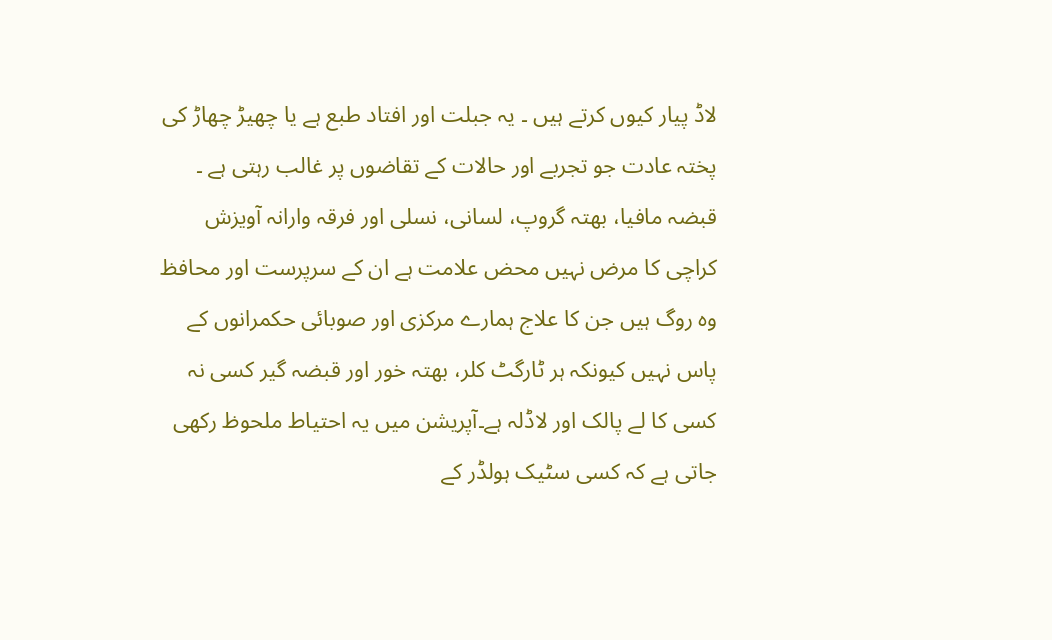لاڈ پیار کیوں کرتے ہیں ۔ یہ جبلت اور افتاد طبع ہے یا چھیڑ چھاڑ کی پختہ عادت جو تجربے اور حالات کے تقاضوں پر غالب رہتی ہے ۔
قبضہ مافیا، بھتہ گروپ، لسانی، نسلی اور فرقہ وارانہ آویزش کراچی کا مرض نہیں محض علامت ہے ان کے سرپرست اور محافظ وہ روگ ہیں جن کا علاج ہمارے مرکزی اور صوبائی حکمرانوں کے پاس نہیں کیونکہ ہر ٹارگٹ کلر، بھتہ خور اور قبضہ گیر کسی نہ کسی کا لے پالک اور لاڈلہ ہے۔آپریشن میں یہ احتیاط ملحوظ رکھی جاتی ہے کہ کسی سٹیک ہولڈر کے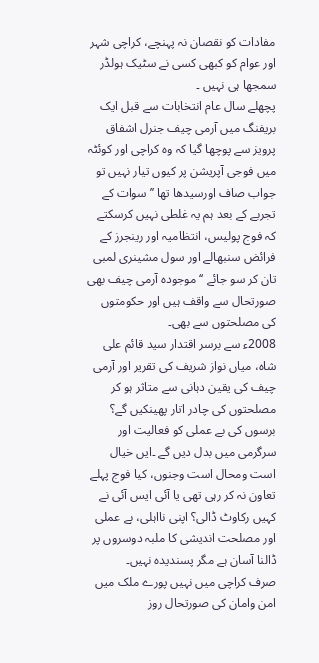مفادات کو نقصان نہ پہنچے، کراچی شہر اور عوام کو کبھی کسی نے سٹیک ہولڈر سمجھا ہی نہیں ۔
پچھلے سال عام انتخابات سے قبل ایک بریفنگ میں آرمی چیف جنرل اشفاق پرویز سے پوچھا گیا کہ وہ کراچی اور کوئٹہ میں فوجی آپریشن پر کیوں تیار نہیں تو جواب صاف اورسیدھا تھا ’’سوات کے تجربے کے بعد ہم یہ غلطی نہیں کرسکتے کہ فوج پولیس، انتظامیہ اور رینجرز کے فرائض سنبھالے اور سول مشینری لمبی تان کر سو جائے ‘‘ موجودہ آرمی چیف بھی صورتحال سے واقف ہیں اور حکومتوں کی مصلحتوں سے بھی۔
2008ء سے برسر اقتدار سید قائم علی شاہ، میاں نواز شریف کی تقریر اور آرمی چیف کی یقین دہانی سے متاثر ہو کر مصلحتوں کی چادر اتار پھینکیں گے؟ برسوں کی بے عملی کو فعالیت اور سرگرمی میں بدل دیں گے ۔ایں خیال است ومحال است وجنوں، کیا فوج پہلے تعاون نہ کر رہی تھی یا آئی ایس آئی نے کہیں رکاوٹ ڈالی؟ اپنی نااہلی، بے عملی اور مصلحت اندیشی کا ملبہ دوسروں پر ڈالنا آسان ہے مگر پسندیدہ نہیں۔
صرف کراچی میں نہیں پورے ملک میں امن وامان کی صورتحال روز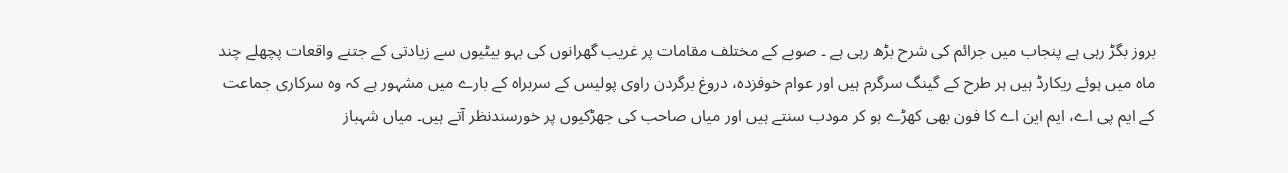بروز بگڑ رہی ہے پنجاب میں جرائم کی شرح بڑھ رہی ہے ۔ صوبے کے مختلف مقامات پر غریب گھرانوں کی بہو بیٹیوں سے زیادتی کے جتنے واقعات پچھلے چند ماہ میں ہوئے ریکارڈ ہیں ہر طرح کے گینگ سرگرم ہیں اور عوام خوفزدہ، دروغ برگردن راوی پولیس کے سربراہ کے بارے میں مشہور ہے کہ وہ سرکاری جماعت کے ایم پی اے، ایم این اے کا فون بھی کھڑے ہو کر مودب سنتے ہیں اور میاں صاحب کی جھڑکیوں پر خورسندنظر آتے ہیں۔ میاں شہباز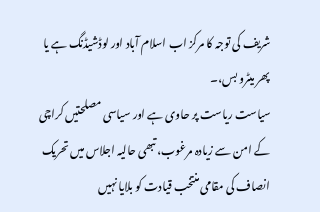شریف کی توجہ کا مرکز اب اسلام آباد اور لوڈشیڈنگ ہے یا پھر میٹرو بس،۔
سیاست ریاست پر حاوی ہے اور سیاسی مصلحتیں کراچی کے امن سے زیادہ مرغوب، تبھی حالیہ اجلاس میں تحریک انصاف کی مقامی منتخب قیادت کو بلایا نہیں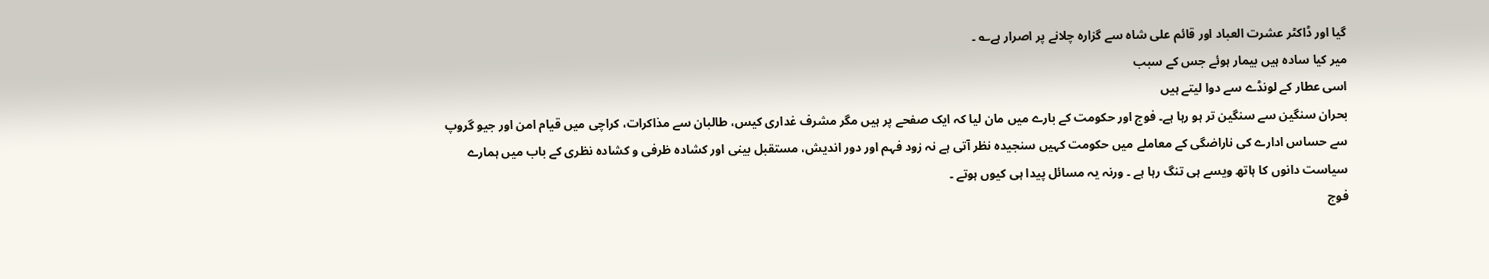گیا اور ڈاکٹر عشرت العباد اور قائم علی شاہ سے گزارہ چلانے پر اصرار ہے؎ ۔
میر کیا سادہ ہیں بیمار ہوئے جس کے سبب
اسی عطار کے لونڈے سے دوا لیتے ہیں
بحران سنگین سے سنگین تر ہو رہا ہے۔ فوج اور حکومت کے بارے میں مان لیا کہ ایک صفحے پر ہیں مگر مشرف غداری کیس، طالبان سے مذاکرات، کراچی میں قیام امن اور جیو گروپ سے حساس ادارے کی ناراضگی کے معاملے میں حکومت کہیں سنجیدہ نظر آتی ہے نہ زود فہم اور دور اندیش، مستقبل بینی اور کشادہ ظرفی و کشادہ نظری کے باب میں ہمارے سیاست دانوں کا ہاتھ ویسے ہی تنگ رہا ہے ۔ ورنہ یہ مسائل پیدا ہی کیوں ہوتے ۔
فوج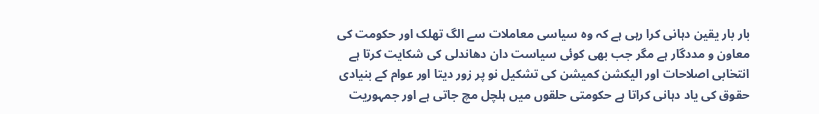بار بار یقین دہانی کرا رہی ہے کہ وہ سیاسی معاملات سے الگ تھلک اور حکومت کی معاون و مددگار ہے مگر جب بھی کوئی سیاست دان دھاندلی کی شکایت کرتا ہے انتخابی اصلاحات اور الیکشن کمیشن کی تشکیل نو پر زور دیتا اور عوام کے بنیادی حقوق کی یاد دہانی کراتا ہے حکومتی حلقوں میں ہلچل مچ جاتی ہے اور جمہوریت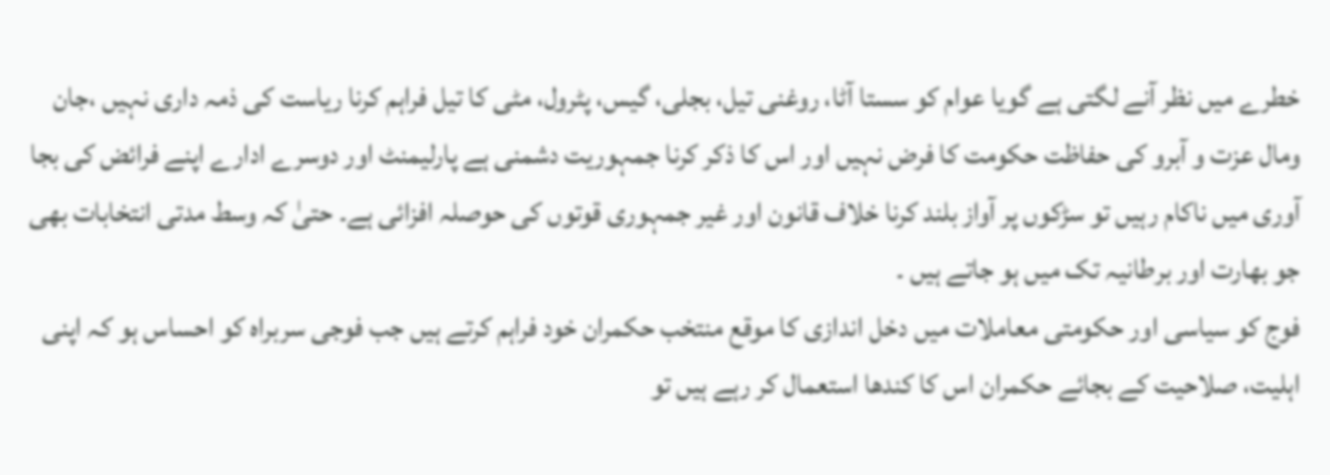خطرے میں نظر آنے لگتی ہے گویا عوام کو سستا آٹا، روغنی تیل، بجلی، گیس، پٹرول، مٹی کا تیل فراہم کرنا ریاست کی ذمہ داری نہیں ،جان ومال عزت و آبرو کی حفاظت حکومت کا فرض نہیں اور اس کا ذکر کرنا جمہوریت دشمنی ہے پارلیمنٹ اور دوسرے ادارے اپنے فرائض کی بجا آوری میں ناکام رہیں تو سڑکوں پر آواز بلند کرنا خلاف قانون اور غیر جمہوری قوتوں کی حوصلہ افزائی ہے۔ حتیٰ کہ وسط مدتی انتخابات بھی جو بھارت اور برطانیہ تک میں ہو جاتے ہیں ۔
فوج کو سیاسی اور حکومتی معاملات میں دخل اندازی کا موقع منتخب حکمران خود فراہم کرتے ہیں جب فوجی سربراہ کو احساس ہو کہ اپنی اہلیت، صلاحیت کے بجائے حکمران اس کا کندھا استعمال کر رہے ہیں تو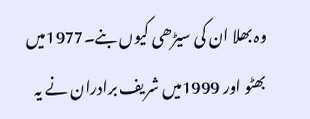وہ بھلا ان کی سیڑھی کیوں بنے۔1977میں بھٹو اور 1999میں شریف برادران نے یہ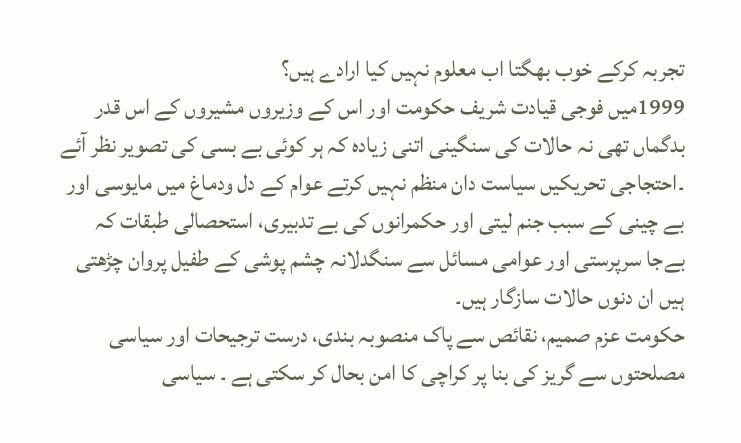تجربہ کرکے خوب بھگتا اب معلوم نہیں کیا ارادے ہیں؟
1999میں فوجی قیادت شریف حکومت اور اس کے وزیروں مشیروں کے اس قدر بدگماں تھی نہ حالات کی سنگینی اتنی زیادہ کہ ہر کوئی بے بسی کی تصویر نظر آئے ۔احتجاجی تحریکیں سیاست دان منظم نہیں کرتے عوام کے دل ودماغ میں مایوسی اور بے چینی کے سبب جنم لیتی اور حکمرانوں کی بے تدبیری، استحصالی طبقات کہ بےجا سرپرستی اور عوامی مسائل سے سنگدلانہ چشم پوشی کے طفیل پروان چڑھتی ہیں ان دنوں حالات سازگار ہیں۔
حکومت عزم صمیم، نقائص سے پاک منصوبہ بندی، درست ترجیحات اور سیاسی مصلحتوں سے گریز کی بنا پر کراچی کا امن بحال کر سکتی ہے ۔ سیاسی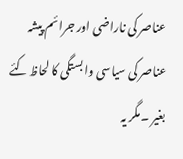عناصر کی ناراضی اور جرائم پیشہ عناصر کی سیاسی وابستگی کا لحاظ کئے بغیر ۔مگر یہ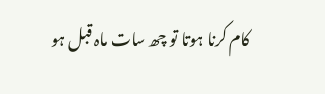کام کرنا ہوتا تو چھ سات ماہ قبل ہو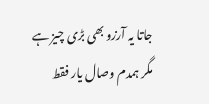جاتا یہ آرزو بھی بڑی چیز ہے مگر ہمدم وصال یار فقط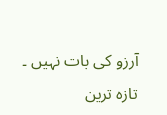آرزو کی بات نہیں ۔
تازہ ترین